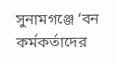সুনামগঞ্জে ‘বন কর্মকর্তাদের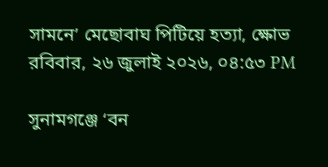সামনে’ মেছোবাঘ পিটিয়ে হত্যা, ক্ষোভ
রবিবার, ২৬ জুলাই ২০২৬, ০৪:৫৩ PM

সুনামগঞ্জে ‘বন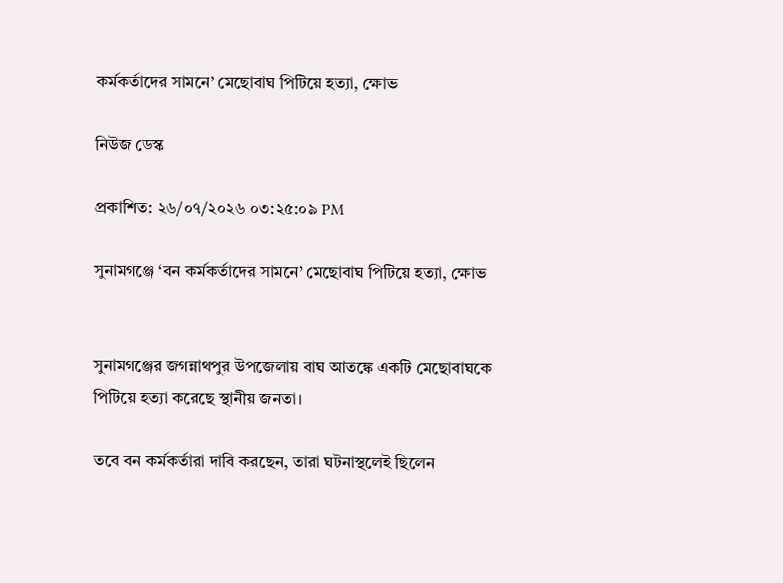কর্মকর্তাদের সামনে’ মেছোবাঘ পিটিয়ে হত্যা, ক্ষোভ

নিউজ ডেস্ক

প্রকাশিত: ২৬/০৭/২০২৬ ০৩:২৫:০৯ PM

সুনামগঞ্জে ‘বন কর্মকর্তাদের সামনে’ মেছোবাঘ পিটিয়ে হত্যা, ক্ষোভ


সুনামগঞ্জের জগন্নাথপুর উপজেলায় বাঘ আতঙ্কে একটি মেছোবাঘকে পিটিয়ে হত্যা করেছে স্থানীয় জনতা।

তবে বন কর্মকর্তারা দাবি করছেন, তারা ঘটনাস্থলেই ছিলেন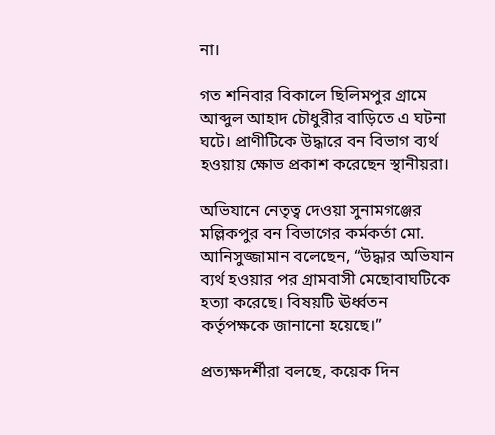না।

গত শনিবার বিকালে ছিলিমপুর গ্রামে আব্দুল আহাদ চৌধুরীর বাড়িতে এ ঘটনা ঘটে। প্রাণীটিকে উদ্ধারে বন বিভাগ ব্যর্থ হওয়ায় ক্ষোভ প্রকাশ করেছেন স্থানীয়রা।

অভিযানে নেতৃত্ব দেওয়া সুনামগঞ্জের মল্লিকপুর বন বিভাগের কর্মকর্তা মো. আনিসুজ্জামান বলেছেন, “উদ্ধার অভিযান ব্যর্থ হওয়ার পর গ্রামবাসী মেছোবাঘটিকে হত্যা করেছে। বিষয়টি ঊর্ধ্বতন কর্তৃপক্ষকে জানানো হয়েছে।”

প্রত্যক্ষদর্শীরা বলছে, কয়েক দিন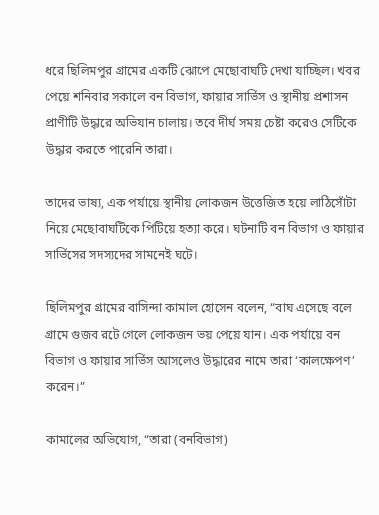ধরে ছিলিমপুর গ্রামের একটি ঝোপে মেছোবাঘটি দেখা যাচ্ছিল। খবর পেয়ে শনিবার সকালে বন বিভাগ, ফায়ার সার্ভিস ও স্থানীয় প্রশাসন প্রাণীটি উদ্ধারে অভিযান চালায়। তবে দীর্ঘ সময় চেষ্টা করেও সেটিকে উদ্ধার করতে পারেনি তারা।

তাদের ভাষ্য, এক পর্যায়ে স্থানীয় লোকজন উত্তেজিত হয়ে লাঠিসোঁটা নিয়ে মেছোবাঘটিকে পিটিয়ে হত্যা করে। ঘটনাটি বন বিভাগ ও ফায়ার সার্ভিসের সদস্যদের সামনেই ঘটে।

ছিলিমপুর গ্রামের বাসিন্দা কামাল হোসেন বলেন, “বাঘ এসেছে বলে গ্রামে গুজব রটে গেলে লোকজন ভয় পেয়ে যান। এক পর্যায়ে বন বিভাগ ও ফায়ার সার্ভিস আসলেও উদ্ধারের নামে তারা ‘কালক্ষেপণ’ করেন।”

কামালের অভিযোগ, “তারা (বনবিভাগ)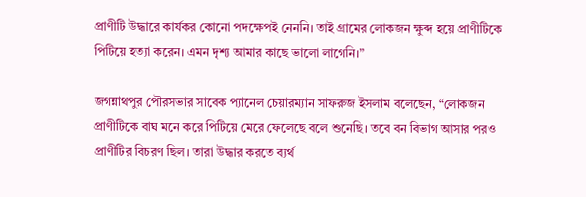প্রাণীটি উদ্ধারে কার্যকর কোনো পদক্ষেপই নেননি। তাই গ্রামের লোকজন ক্ষুব্দ হয়ে প্রাণীটিকে পিটিয়ে হত্যা করেন। এমন দৃশ্য আমার কাছে ভালো লাগেনি।”

জগন্নাথপুর পৌরসভার সাবেক প্যানেল চেয়ারম্যান সাফরুজ ইসলাম বলেছেন, “লোকজন প্রাণীটিকে বাঘ মনে করে পিটিয়ে মেরে ফেলেছে বলে শুনেছি। তবে বন বিভাগ আসার পরও প্রাণীটির বিচরণ ছিল। তারা উদ্ধার করতে ব্যর্থ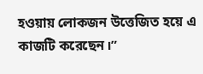হওয়ায় লোকজন উত্তেজিত হয়ে এ কাজটি করেছেন।”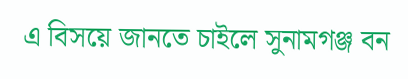এ বিসয়ে জানতে চাইলে সুনামগঞ্জ বন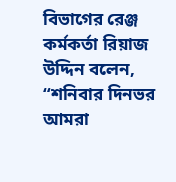বিভাগের রেঞ্জ কর্মকর্তা রিয়াজ উদ্দিন বলেন, “শনিবার দিনভর আমরা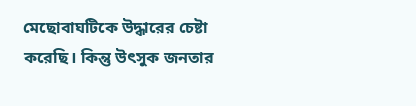মেছোবাঘটিকে উদ্ধারের চেষ্টা করেছি। কিন্তু উৎসুক জনতার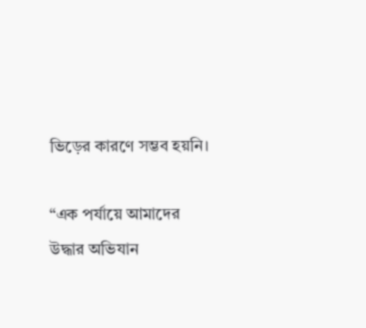ভিড়ের কারণে সম্ভব হয়নি।

“এক পর্যায়ে আমাদের উদ্ধার অভিযান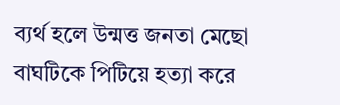ব্যর্থ হলে উন্মত্ত জনতা মেছো বাঘটিকে পিটিয়ে হত্যা করে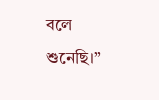বলে শুনেছি।”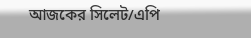আজকের সিলেট/এপি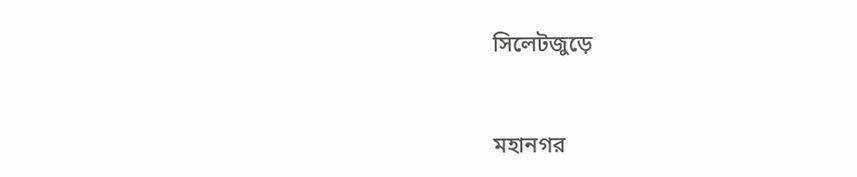সিলেটজুড়ে


মহানগর